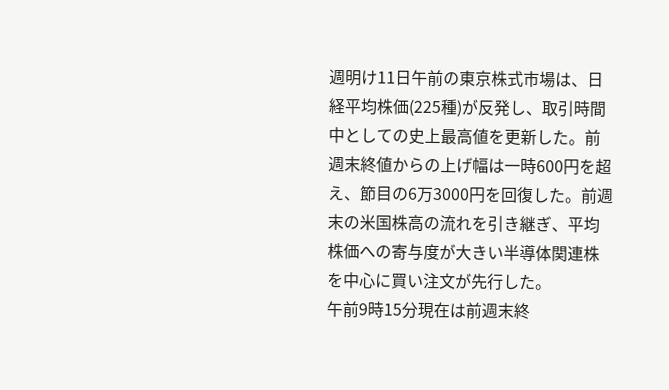週明け11日午前の東京株式市場は、日経平均株価(225種)が反発し、取引時間中としての史上最高値を更新した。前週末終値からの上げ幅は一時600円を超え、節目の6万3000円を回復した。前週末の米国株高の流れを引き継ぎ、平均株価への寄与度が大きい半導体関連株を中心に買い注文が先行した。
午前9時15分現在は前週末終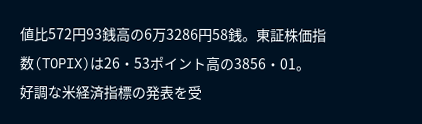値比572円93銭高の6万3286円58銭。東証株価指数(TOPIX)は26・53ポイント高の3856・01。
好調な米経済指標の発表を受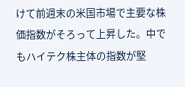けて前週末の米国市場で主要な株価指数がそろって上昇した。中でもハイテク株主体の指数が堅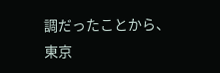調だったことから、東京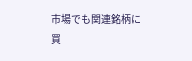市場でも関連銘柄に買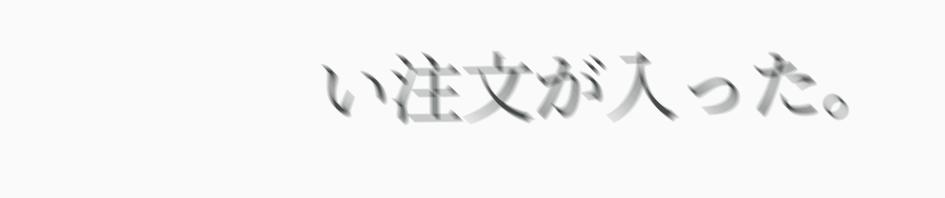い注文が入った。